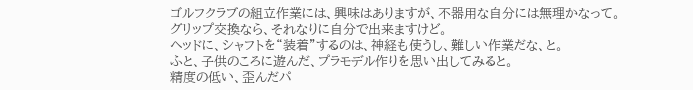ゴルフクラブの組立作業には、興味はありますが、不器用な自分には無理かなって。
グリップ交換なら、それなりに自分で出来ますけど。
ヘッドに、シャフトを“装着”するのは、神経も使うし、難しい作業だな、と。
ふと、子供のころに遊んだ、プラモデル作りを思い出してみると。
精度の低い、歪んだパ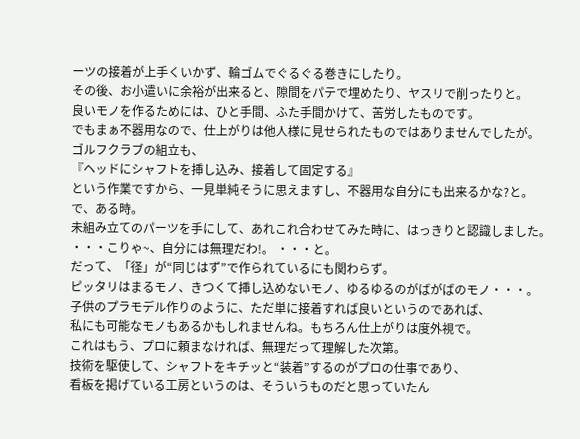ーツの接着が上手くいかず、輪ゴムでぐるぐる巻きにしたり。
その後、お小遣いに余裕が出来ると、隙間をパテで埋めたり、ヤスリで削ったりと。
良いモノを作るためには、ひと手間、ふた手間かけて、苦労したものです。
でもまぁ不器用なので、仕上がりは他人様に見せられたものではありませんでしたが。
ゴルフクラブの組立も、
『ヘッドにシャフトを挿し込み、接着して固定する』
という作業ですから、一見単純そうに思えますし、不器用な自分にも出来るかな?と。
で、ある時。
未組み立てのパーツを手にして、あれこれ合わせてみた時に、はっきりと認識しました。
・・・こりゃ~、自分には無理だわ!。 ・・・と。
だって、「径」が“同じはず”で作られているにも関わらず。
ピッタリはまるモノ、きつくて挿し込めないモノ、ゆるゆるのがばがばのモノ・・・。
子供のプラモデル作りのように、ただ単に接着すれば良いというのであれば、
私にも可能なモノもあるかもしれませんね。もちろん仕上がりは度外視で。
これはもう、プロに頼まなければ、無理だって理解した次第。
技術を駆使して、シャフトをキチッと“装着”するのがプロの仕事であり、
看板を掲げている工房というのは、そういうものだと思っていたん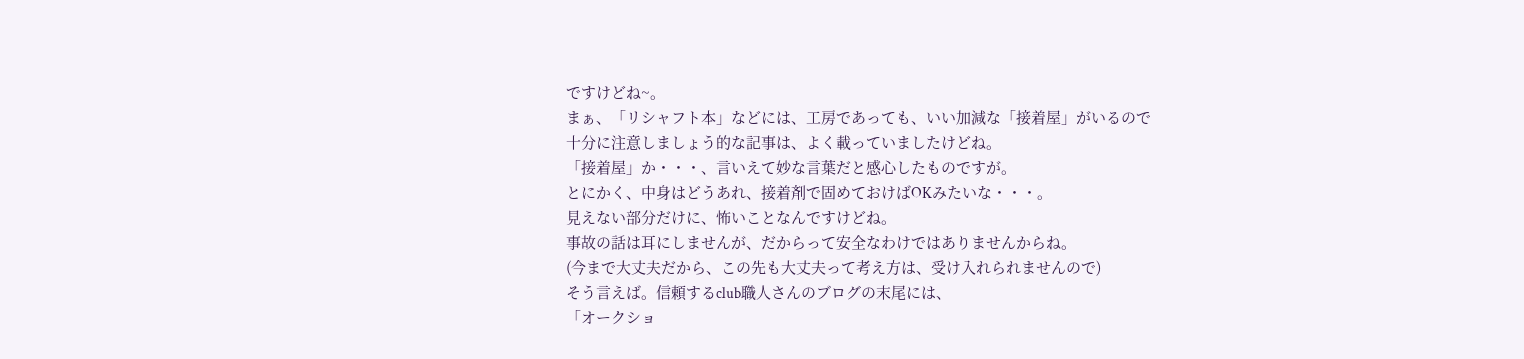ですけどね~。
まぁ、「リシャフト本」などには、工房であっても、いい加減な「接着屋」がいるので
十分に注意しましょう的な記事は、よく載っていましたけどね。
「接着屋」か・・・、言いえて妙な言葉だと感心したものですが。
とにかく、中身はどうあれ、接着剤で固めておけばOKみたいな・・・。
見えない部分だけに、怖いことなんですけどね。
事故の話は耳にしませんが、だからって安全なわけではありませんからね。
(今まで大丈夫だから、この先も大丈夫って考え方は、受け入れられませんので)
そう言えば。信頼するclub職人さんのブログの末尾には、
「オークショ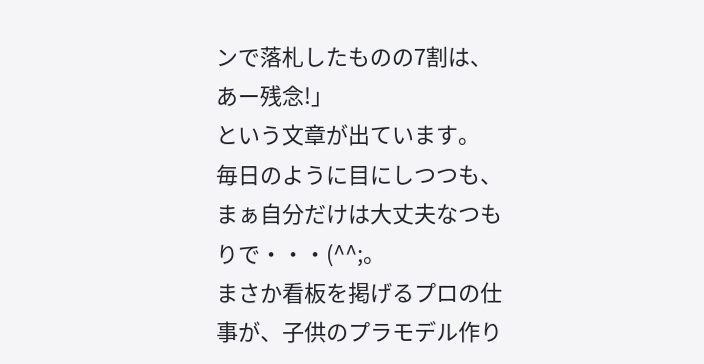ンで落札したものの7割は、あー残念!」
という文章が出ています。
毎日のように目にしつつも、まぁ自分だけは大丈夫なつもりで・・・(^^;。
まさか看板を掲げるプロの仕事が、子供のプラモデル作り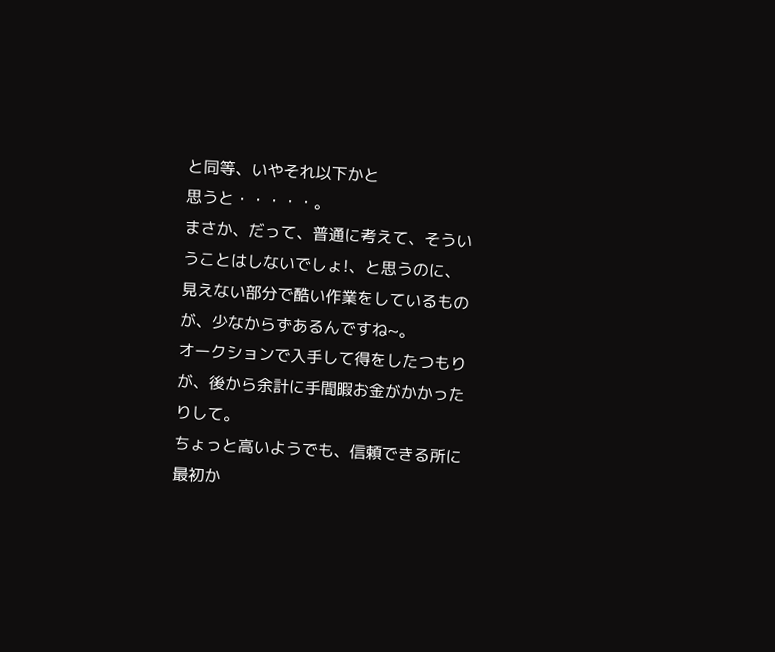と同等、いやそれ以下かと
思うと・・・・・。
まさか、だって、普通に考えて、そういうことはしないでしょ!、と思うのに、
見えない部分で酷い作業をしているものが、少なからずあるんですね~。
オークションで入手して得をしたつもりが、後から余計に手間暇お金がかかったりして。
ちょっと高いようでも、信頼できる所に最初か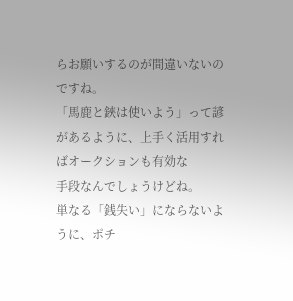らお願いするのが間違いないのですね。
「馬鹿と鋏は使いよう」って諺があるように、上手く活用すればオークションも有効な
手段なんでしょうけどね。
単なる「銭失い」にならないように、ポチ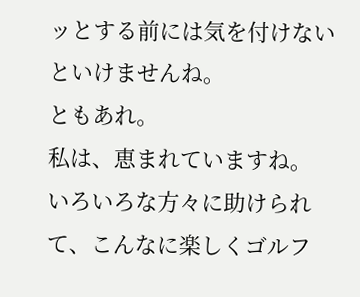ッとする前には気を付けないといけませんね。
ともあれ。
私は、恵まれていますね。
いろいろな方々に助けられて、こんなに楽しくゴルフ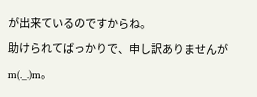が出来ているのですからね。
助けられてばっかりで、申し訳ありませんが m(._.)m。